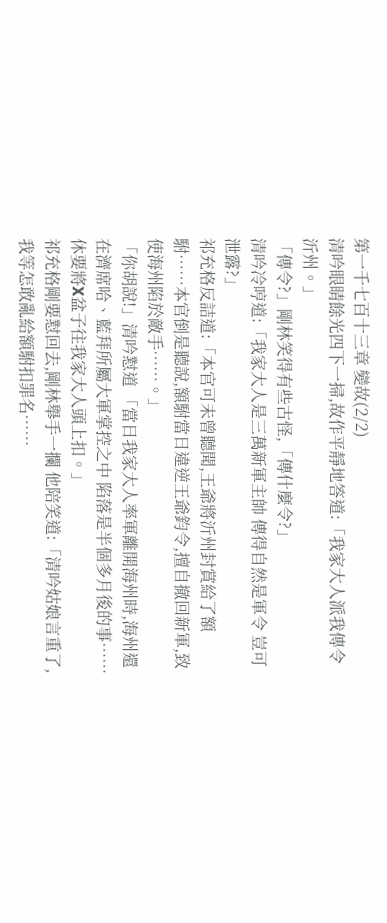第一千七百十三章 變故(2/2)
清吟眼睛餘光四下一掃,故作平靜地答道:「我家大人派我傳令沂州。」
「傳令?」剛林笑得有些古怪,「傳什麼令?」
清吟冷哼道:「我家大人是三萬新軍主帥 傳得自然是軍令 豈可泄露?」
祁充格反詰道:「本官可未曾聽聞,王爺將沂州封賞給了額駙……本官倒是聽說,額駙當日違逆王爺鈞令,擅自撤回新軍,致使海州陷於敵手……。」
「你胡說!」清吟懟道 「當日我家大人率軍離開海州時,海州還在濟席哈、藍拜所屬大軍掌控之中 陷落是半個多月後的事……休要將X盆子往我家大人頭上扣。」
祁充格剛要懟回去,剛林舉手一攔 他陪笑道:「清吟姑娘言重了,我等怎敢亂給額駙扣罪名……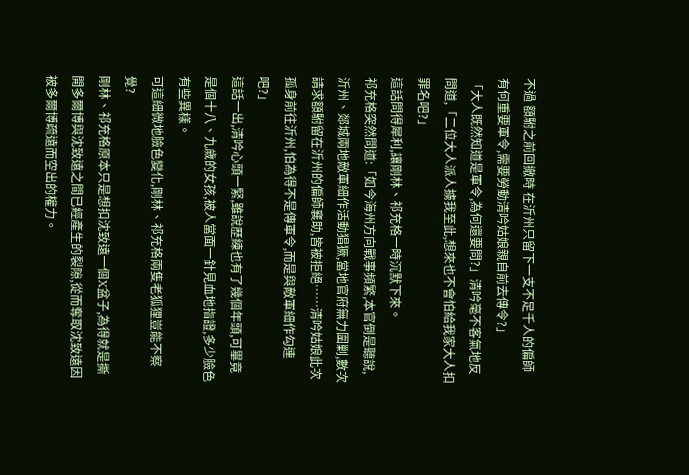不過 額駙之前回撤時 在沂州只留下一支不足千人的偏師 有何重要軍令,需要勞動清吟姑娘親自前去傳令?」
「大人既然知道是軍令,為何還要問?」清吟毫不客氣地反問道,「二位大人派人擄我至此,想來也不會怕給我家大人扣罪名吧?」
這話問得犀利,讓剛林、祁充格一時沉默下來。
祁充格突然問道:「如今海州方向戰事頻繁,本官倒是聽說,沂州、郯城兩地敵軍細作活動猖獗,當地官府無力圍剿,數次請求額駙留在沂州的偏師襄助,皆被拒絕……清吟姑娘此次孤身前往沂州,怕為得不是傳軍令,而是與敵軍細作勾連吧?」
這話一出,清吟心頭一緊,雖說歷練也有了幾個年頭,可畢竟是個十八、九歲的女孩,被人當面一針見血地指證,多少臉色有些異樣。
可這細微地臉色變化,剛林、祁充格兩隻老狐狸豈能不察覺?
剛林、祁充格原本只是想扣沈致遠一個X盆子,為得就是撕開多爾博與沈致遠之間已經產生的裂隙,從而奪取沈致遠因被多爾博疏遠而空出的權力。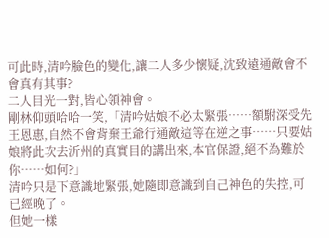可此時,清吟臉色的變化,讓二人多少懷疑,沈致遠通敵會不會真有其事?
二人目光一對,皆心領神會。
剛林仰頭哈哈一笑,「清吟姑娘不必太緊張……額駙深受先王恩惠,自然不會背棄王爺行通敵這等在逆之事……只要姑娘將此次去沂州的真實目的講出來,本官保證,絕不為難於你……如何?」
清吟只是下意識地緊張,她隨即意識到自己神色的失控,可已經晚了。
但她一樣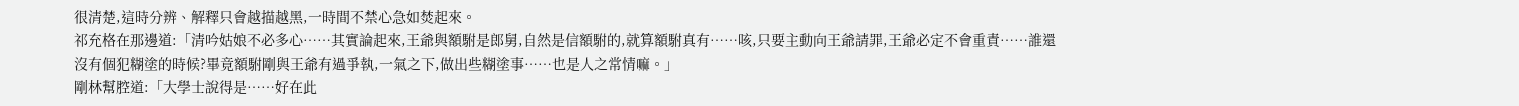很清楚,這時分辨、解釋只會越描越黑,一時間不禁心急如焚起來。
祁充格在那邊道:「清吟姑娘不必多心……其實論起來,王爺與額駙是郎舅,自然是信額駙的,就算額駙真有……咳,只要主動向王爺請罪,王爺必定不會重責……誰還沒有個犯糊塗的時候?畢竟額駙剛與王爺有過爭執,一氣之下,做出些糊塗事……也是人之常情嘛。」
剛林幫腔道:「大學士說得是……好在此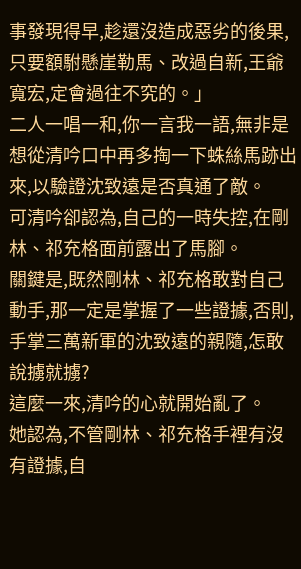事發現得早,趁還沒造成惡劣的後果,只要額駙懸崖勒馬、改過自新,王爺寬宏,定會過往不究的。」
二人一唱一和,你一言我一語,無非是想從清吟口中再多掏一下蛛絲馬跡出來,以驗證沈致遠是否真通了敵。
可清吟卻認為,自己的一時失控,在剛林、祁充格面前露出了馬腳。
關鍵是,既然剛林、祁充格敢對自己動手,那一定是掌握了一些證據,否則,手掌三萬新軍的沈致遠的親隨,怎敢說擄就擄?
這麼一來,清吟的心就開始亂了。
她認為,不管剛林、祁充格手裡有沒有證據,自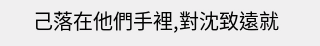己落在他們手裡,對沈致遠就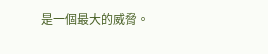是一個最大的威脅。